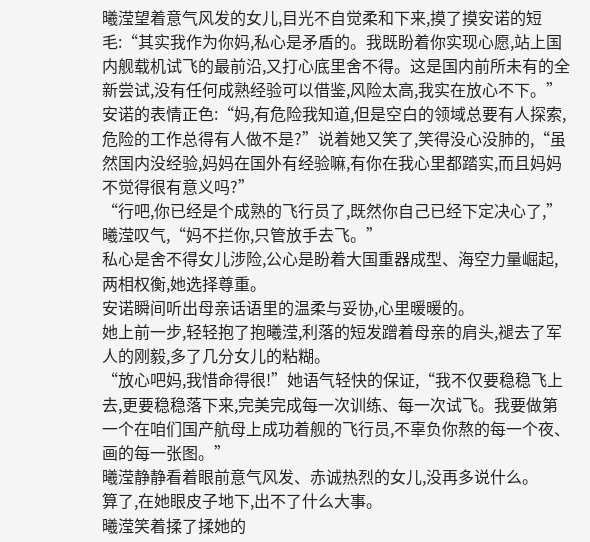曦滢望着意气风发的女儿,目光不自觉柔和下来,摸了摸安诺的短毛:“其实我作为你妈,私心是矛盾的。我既盼着你实现心愿,站上国内舰载机试飞的最前沿,又打心底里舍不得。这是国内前所未有的全新尝试,没有任何成熟经验可以借鉴,风险太高,我实在放心不下。”
安诺的表情正色:“妈,有危险我知道,但是空白的领域总要有人探索,危险的工作总得有人做不是?”说着她又笑了,笑得没心没肺的,“虽然国内没经验,妈妈在国外有经验嘛,有你在我心里都踏实,而且妈妈不觉得很有意义吗?”
“行吧,你已经是个成熟的飞行员了,既然你自己已经下定决心了,”曦滢叹气,“妈不拦你,只管放手去飞。”
私心是舍不得女儿涉险,公心是盼着大国重器成型、海空力量崛起,两相权衡,她选择尊重。
安诺瞬间听出母亲话语里的温柔与妥协,心里暖暖的。
她上前一步,轻轻抱了抱曦滢,利落的短发蹭着母亲的肩头,褪去了军人的刚毅,多了几分女儿的粘糊。
“放心吧妈,我惜命得很!”她语气轻快的保证,“我不仅要稳稳飞上去,更要稳稳落下来,完美完成每一次训练、每一次试飞。我要做第一个在咱们国产航母上成功着舰的飞行员,不辜负你熬的每一个夜、画的每一张图。”
曦滢静静看着眼前意气风发、赤诚热烈的女儿,没再多说什么。
算了,在她眼皮子地下,出不了什么大事。
曦滢笑着揉了揉她的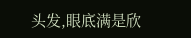头发,眼底满是欣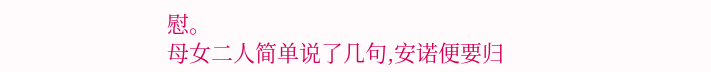慰。
母女二人简单说了几句,安诺便要归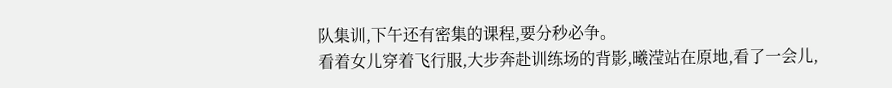队集训,下午还有密集的课程,要分秒必争。
看着女儿穿着飞行服,大步奔赴训练场的背影,曦滢站在原地,看了一会儿,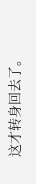这才转身回去了。